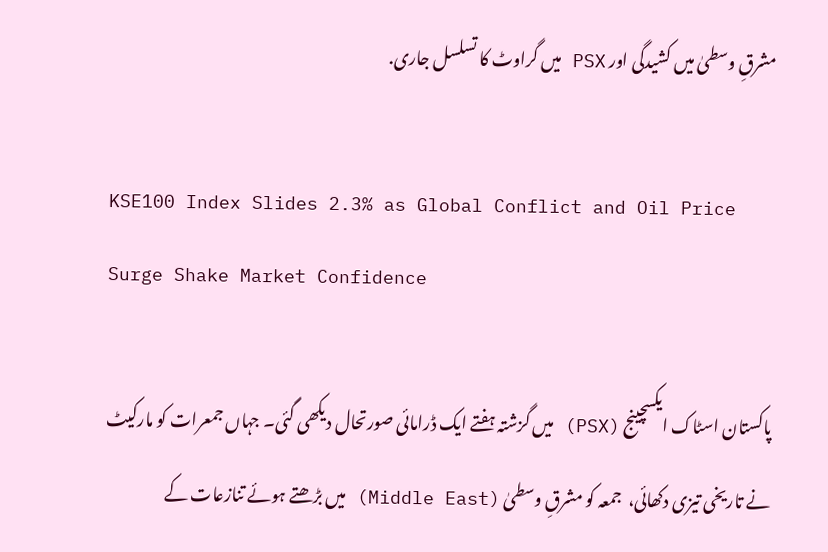مشرقِ وسطیٰ میں کشیدگی اور PSX میں گراوٹ کا تسلسل جاری.

KSE100 Index Slides 2.3% as Global Conflict and Oil Price Surge Shake Market Confidence

پاکستان اسٹاک ایکسچینج (PSX) میں گزشتہ ہفتے ایک ڈرامائی صورتحال دیکھی گئی۔ جہاں جمعرات کو مارکیٹ نے تاریخی تیزی دکھائی،  جمعہ کو مشرقِ وسطیٰ (Middle East) میں بڑھتے ہوئے تنازعات کے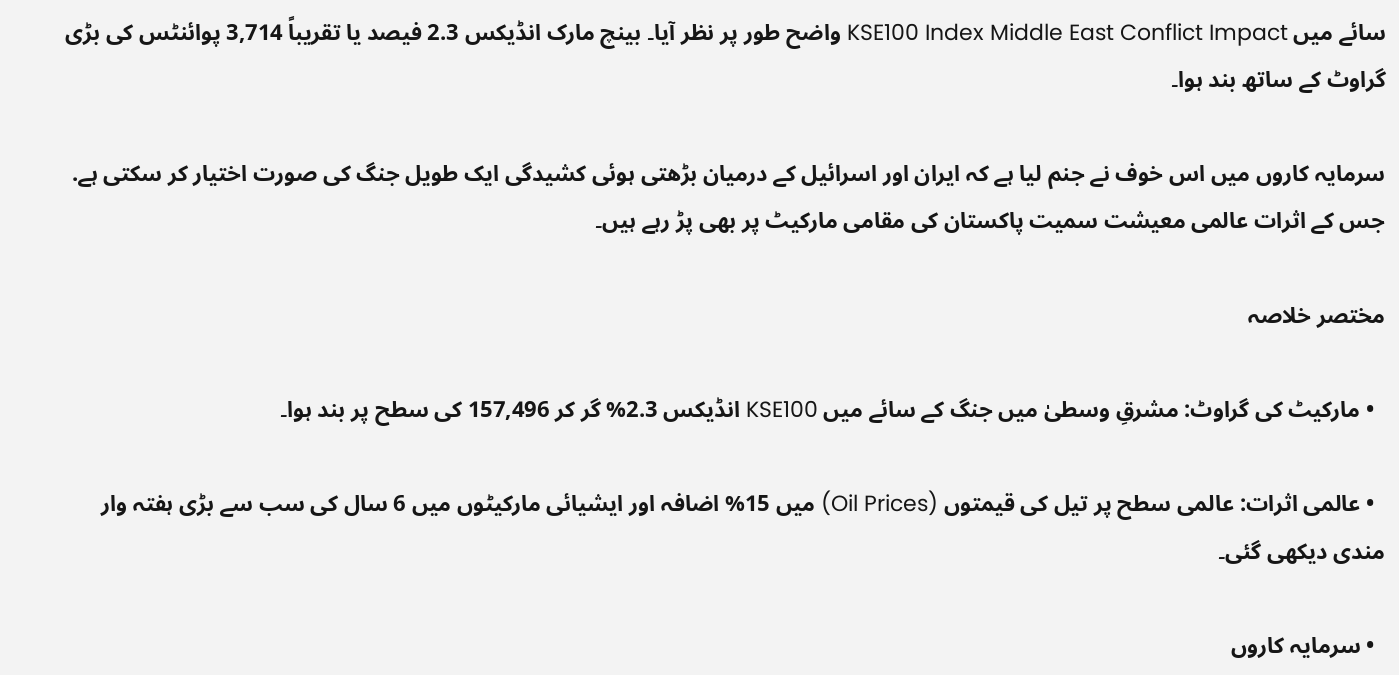سائے میں KSE100 Index Middle East Conflict Impact واضح طور پر نظر آیا۔ بینچ مارک انڈیکس 2.3 فیصد یا تقریباً 3,714 پوائنٹس کی بڑی گراوٹ کے ساتھ بند ہوا۔

سرمایہ کاروں میں اس خوف نے جنم لیا ہے کہ ایران اور اسرائیل کے درمیان بڑھتی ہوئی کشیدگی ایک طویل جنگ کی صورت اختیار کر سکتی ہے. جس کے اثرات عالمی معیشت سمیت پاکستان کی مقامی مارکیٹ پر بھی پڑ رہے ہیں۔

مختصر خلاصہ

  • مارکیٹ کی گراوٹ: مشرقِ وسطیٰ میں جنگ کے سائے میں KSE100 انڈیکس 2.3% گر کر 157,496 کی سطح پر بند ہوا۔

  • عالمی اثرات: عالمی سطح پر تیل کی قیمتوں (Oil Prices) میں 15% اضافہ اور ایشیائی مارکیٹوں میں 6 سال کی سب سے بڑی ہفتہ وار مندی دیکھی گئی۔

  • سرمایہ کاروں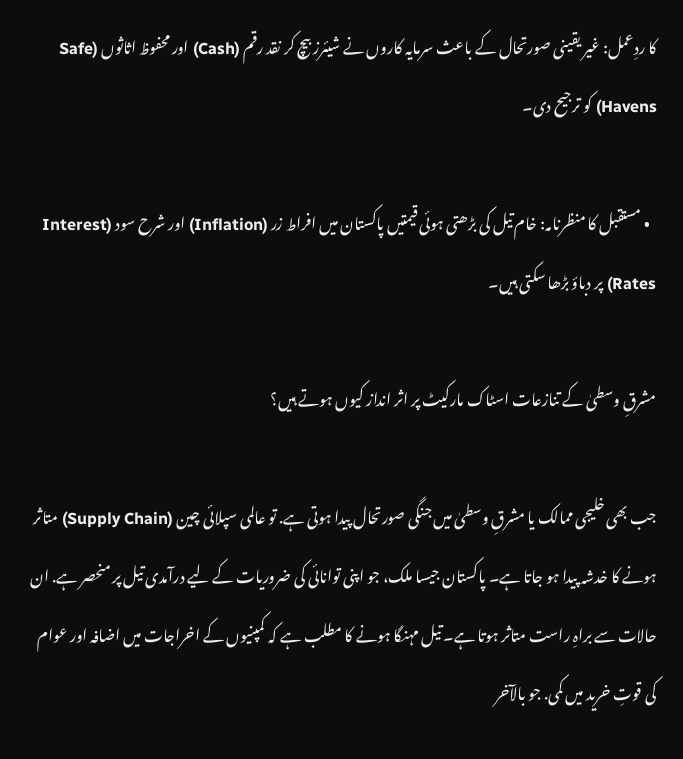کا ردِعمل: غیر یقینی صورتحال کے باعث سرمایہ کاروں نے شیئرز بیچ کر نقد رقم (Cash) اور محفوظ اثاثوں (Safe Havens) کو ترجیح دی۔

  • مستقبل کا منظرنامہ: خام تیل کی بڑھتی ہوئی قیمتیں پاکستان میں افراط زر (Inflation) اور شرح سود (Interest Rates) پر دباؤ بڑھا سکتی ہیں۔

مشرقِ وسطیٰ کے تنازعات اسٹاک مارکیٹ پر اثر انداز کیوں ہوتے ہیں؟

جب بھی خلیجی ممالک یا مشرقِ وسطیٰ میں جنگی صورتحال پیدا ہوتی ہے. تو عالمی سپلائی چین (Supply Chain) متاثر ہونے کا خدشہ پیدا ہو جاتا ہے۔ پاکستان جیسا ملک، جو اپنی توانائی کی ضروریات کے لیے درآمدی تیل پر منحصر ہے. ان حالات سے براہِ راست متاثر ہوتا ہے۔ تیل مہنگا ہونے کا مطلب ہے کہ کمپنیوں کے اخراجات میں اضافہ اور عوام کی قوتِ خرید میں کمی. جو بالآخر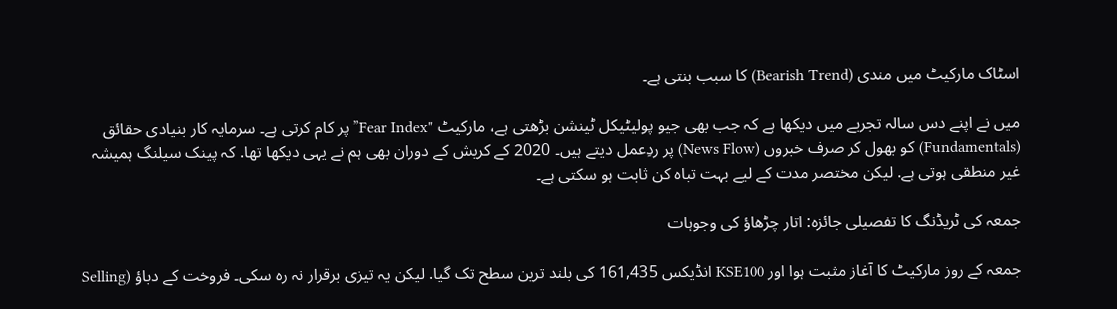اسٹاک مارکیٹ میں مندی (Bearish Trend) کا سبب بنتی ہے۔

میں نے اپنے دس سالہ تجربے میں دیکھا ہے کہ جب بھی جیو پولیٹیکل ٹینشن بڑھتی ہے، مارکیٹ "Fear Index” پر کام کرتی ہے۔ سرمایہ کار بنیادی حقائق (Fundamentals) کو بھول کر صرف خبروں (News Flow) پر ردِعمل دیتے ہیں۔ 2020 کے کریش کے دوران بھی ہم نے یہی دیکھا تھا. کہ پینک سیلنگ ہمیشہ غیر منطقی ہوتی ہے. لیکن مختصر مدت کے لیے بہت تباہ کن ثابت ہو سکتی ہے۔

جمعہ کی ٹریڈنگ کا تفصیلی جائزہ: اتار چڑھاؤ کی وجوہات

جمعہ کے روز مارکیٹ کا آغاز مثبت ہوا اور KSE100 انڈیکس 161,435 کی بلند ترین سطح تک گیا. لیکن یہ تیزی برقرار نہ رہ سکی۔ فروخت کے دباؤ (Selling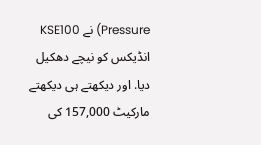Pressure) نے KSE100 انڈیکس کو نیچے دھکیل دیا. اور دیکھتے ہی دیکھتے مارکیٹ 157,000 کی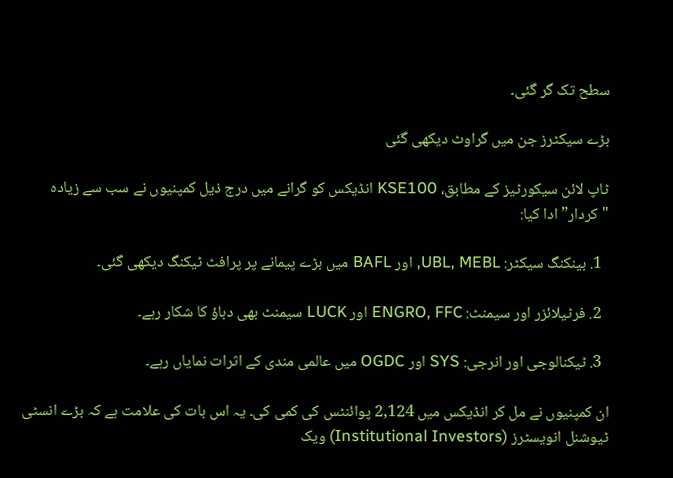سطح تک گر گئی۔

بڑے سیکٹرز جن میں گراوٹ دیکھی گئی

ٹاپ لائن سیکورٹیز کے مطابق، KSE100 انڈیکس کو گرانے میں درج ذیل کمپنیوں نے سب سے زیادہ "کردار” ادا کیا:

  1. بینکنگ سیکٹر: UBL, MEBL, اور BAFL میں بڑے پیمانے پر پرافٹ ٹیکنگ دیکھی گئی۔

  2. فرٹیلائزر اور سیمنٹ: ENGRO, FFC اور LUCK سیمنٹ بھی دباؤ کا شکار رہے۔

  3. ٹیکنالوجی اور انرجی: SYS اور OGDC میں عالمی مندی کے اثرات نمایاں رہے۔

ان کمپنیوں نے مل کر انڈیکس میں 2,124 پوائنٹس کی کمی کی۔ یہ اس بات کی علامت ہے کہ بڑے انسٹی ٹیوشنل انویسٹرز (Institutional Investors) ویک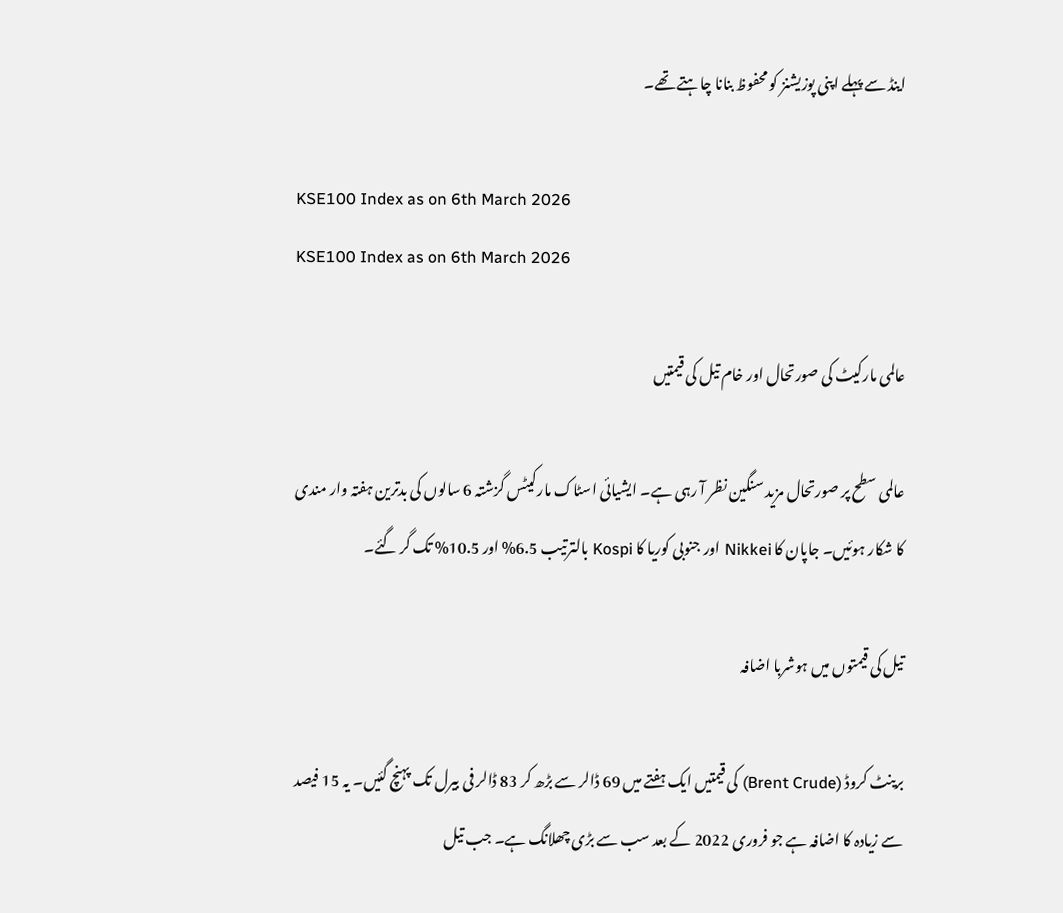اینڈ سے پہلے اپنی پوزیشنز کو محفوظ بنانا چاہتے تھے۔

KSE100 Index as on 6th March 2026
KSE100 Index as on 6th March 2026

عالمی مارکیٹ کی صورتحال اور خام تیل کی قیمتیں

عالمی سطح پر صورتحال مزید سنگین نظر آ رہی ہے۔ ایشیائی اسٹاک مارکیٹس گزشتہ 6 سالوں کی بدترین ہفتہ وار مندی کا شکار ہوئیں۔ جاپان کا Nikkei اور جنوبی کوریا کا Kospi بالترتیب 6.5% اور 10.5% تک گر گئے۔

تیل کی قیمتوں میں ہوشربا اضافہ

برینٹ کروڈ (Brent Crude) کی قیمتیں ایک ہفتے میں 69 ڈالر سے بڑھ کر 83 ڈالر فی بیرل تک پہنچ گئیں۔ یہ 15 فیصد سے زیادہ کا اضافہ ہے جو فروری 2022 کے بعد سب سے بڑی چھلانگ ہے۔ جب تیل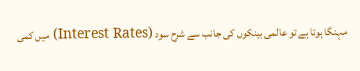مہنگا ہوتا ہے تو عالمی بینکوں کی جانب سے شرح سود (Interest Rates) میں کمی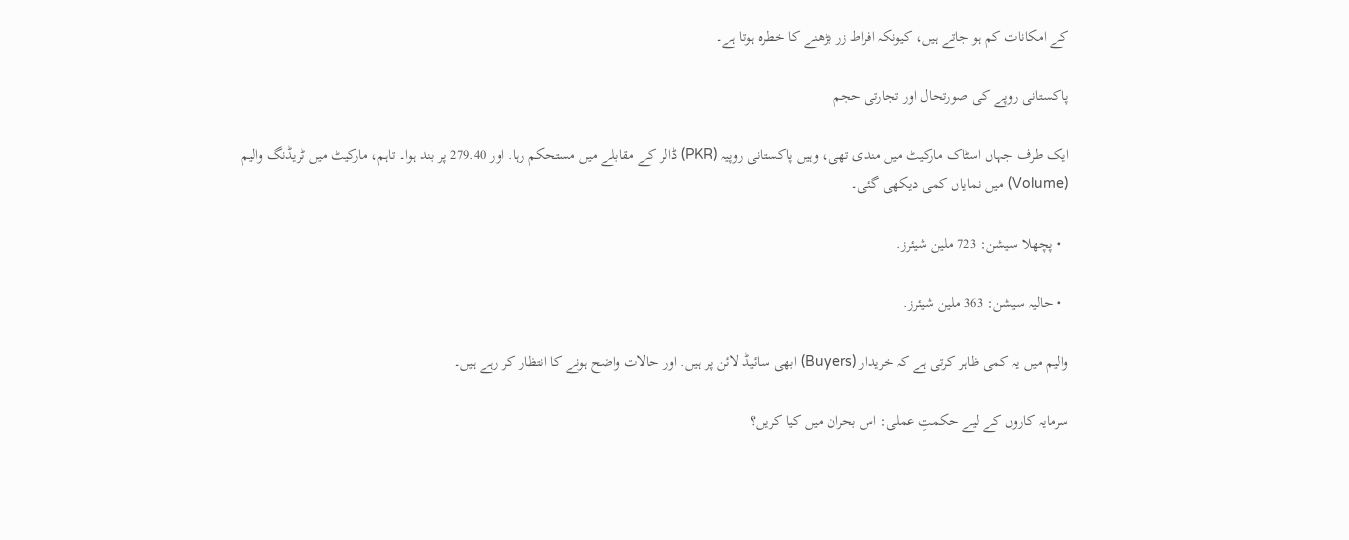کے امکانات کم ہو جاتے ہیں، کیونکہ افراط زر بڑھنے کا خطرہ ہوتا ہے۔

پاکستانی روپے کی صورتحال اور تجارتی حجم

ایک طرف جہاں اسٹاک مارکیٹ میں مندی تھی، وہیں پاکستانی روپیہ (PKR) ڈالر کے مقابلے میں مستحکم رہا. اور 279.40 پر بند ہوا۔ تاہم، مارکیٹ میں ٹریڈنگ والیم (Volume) میں نمایاں کمی دیکھی گئی۔

  • پچھلا سیشن: 723 ملین شیئرز.

  • حالیہ سیشن: 363 ملین شیئرز.

والیم میں یہ کمی ظاہر کرتی ہے کہ خریدار (Buyers) ابھی سائیڈ لائن پر ہیں. اور حالات واضح ہونے کا انتظار کر رہے ہیں۔

سرمایہ کاروں کے لیے حکمتِ عملی: اس بحران میں کیا کریں؟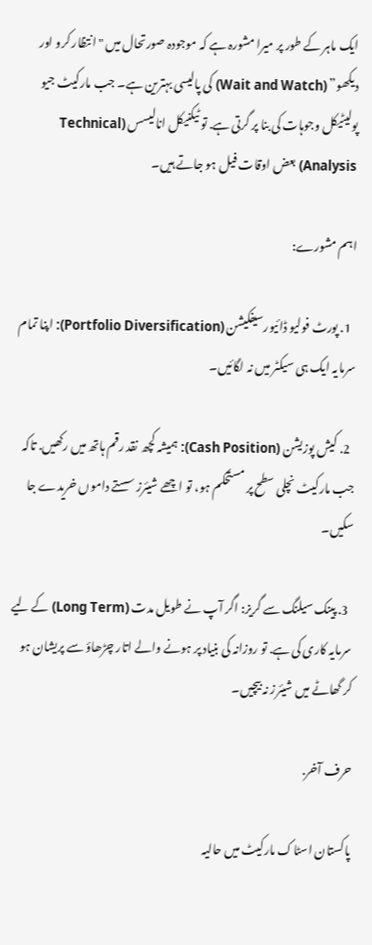ایک ماہر کے طور پر میرا مشورہ ہے کہ موجودہ صورتحال میں "انتظار کرو اور دیکھو” (Wait and Watch) کی پالیسی بہترین ہے۔ جب مارکیٹ جیو پولیٹیکل وجوہات کی بنا پر گرتی ہے. تو ٹیکنیکل انالیسس (Technical Analysis) بعض اوقات فیل ہو جاتے ہیں۔

اہم مشورے:

  1. پورٹ فولیو ڈائیورسیفکیشن (Portfolio Diversification): اپنا تمام سرمایہ ایک ہی سیکٹر میں نہ لگائیں۔

  2. کیش پوزیشن (Cash Position): ہمیشہ کچھ نقد رقم ہاتھ میں رکھیں. تاکہ جب مارکیٹ نچلی سطح پر مستحکم ہو، تو اچھے شیئرز سستے داموں خریدے جا سکیں۔

  3. پینک سیلنگ سے گریز: اگر آپ نے طویل مدت (Long Term) کے لیے سرمایہ کاری کی ہے. تو روزانہ کی بنیاد پر ہونے والے اتار چڑھاؤ سے پریشان ہو کر گھاٹے میں شیئرز نہ بیچیں۔

حرف آخر.

پاکستان اسٹاک مارکیٹ میں حالیہ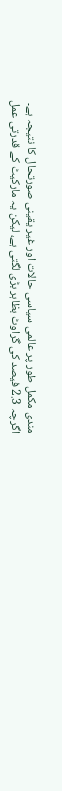مندی مکمل طور پر عالمی سیاسی حالات اور غیر یقینی صورتحال کا نتیجہ ہے۔ اگرچہ 2.3 فیصد کی گراوٹ بظاہر بڑی لگتی ہے، لیکن یہ مارکیٹ کے قدرتی عمل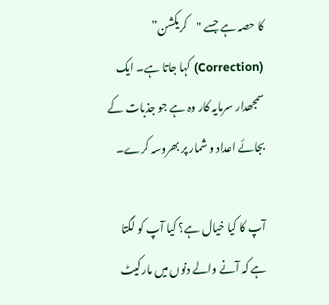کا حصہ ہے جسے "کریکشن” (Correction) کہا جاتا ہے۔ ایک سمجھدار سرمایہ کار وہ ہے جو جذبات کے بجائے اعداد و شمار پر بھروسہ کرے۔

آپ کا کیا خیال ہے؟ کیا آپ کو لگتا ہے کہ آنے والے دنوں میں مارکیٹ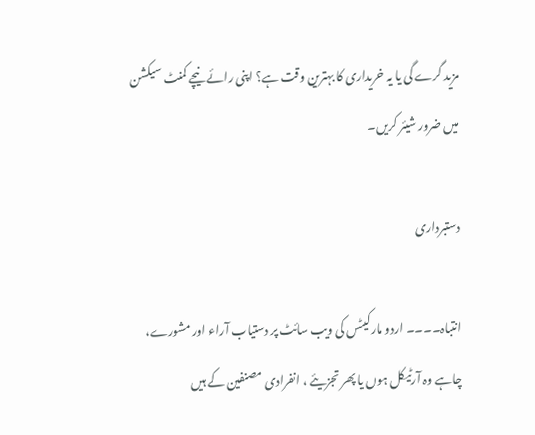مزید گرے گی یا یہ خریداری کا بہترین وقت ہے؟ اپنی رائے نیچے کمنٹ سیکشن میں ضرور شیئر کریں۔

دستبرداری

انتباہ۔۔۔۔ اردو مارکیٹس کی ویب سائٹ پر دستیاب آراء اور مشورے، چاہے وہ آرٹیکل ہوں یا پھر تجزیئے ، انفرادی مصنفین کے ہیں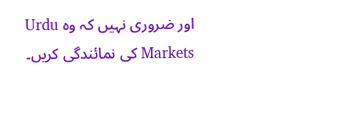اور ضروری نہیں کہ وہ Urdu Markets کی نمائندگی کریں۔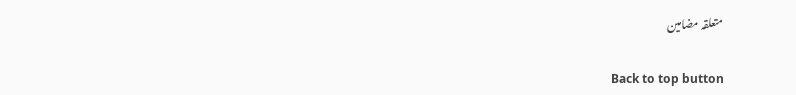متعلقہ مضامین

Back to top button